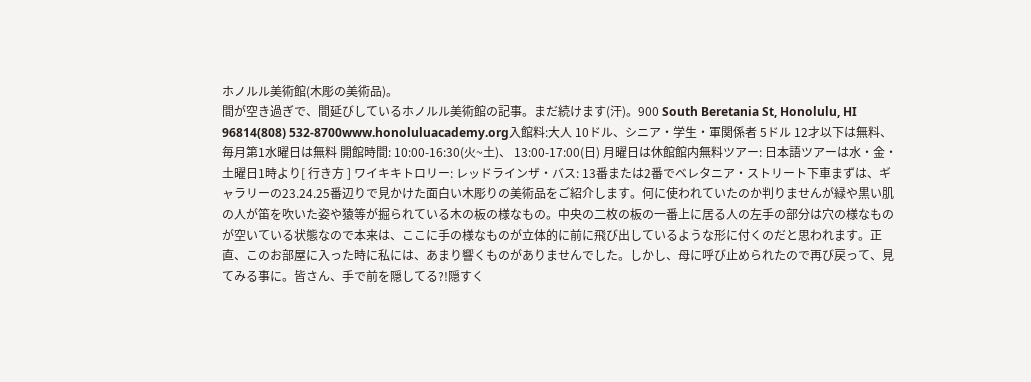ホノルル美術館(木彫の美術品)。
間が空き過ぎで、間延びしているホノルル美術館の記事。まだ続けます(汗)。900 South Beretania St, Honolulu, HI 96814(808) 532-8700www.honoluluacademy.org入館料:大人 10ドル、シニア・学生・軍関係者 5ドル 12才以下は無料、毎月第1水曜日は無料 開館時間: 10:00-16:30(火~土)、 13:00-17:00(日) 月曜日は休館館内無料ツアー: 日本語ツアーは水・金・土曜日1時より[ 行き方 ] ワイキキトロリー: レッドラインザ・バス: 13番または2番でベレタニア・ストリート下車まずは、ギャラリーの23.24.25番辺りで見かけた面白い木彫りの美術品をご紹介します。何に使われていたのか判りませんが緑や黒い肌の人が笛を吹いた姿や猿等が掘られている木の板の様なもの。中央の二枚の板の一番上に居る人の左手の部分は穴の様なものが空いている状態なので本来は、ここに手の様なものが立体的に前に飛び出しているような形に付くのだと思われます。正直、このお部屋に入った時に私には、あまり響くものがありませんでした。しかし、母に呼び止められたので再び戻って、見てみる事に。皆さん、手で前を隠してる?!隠すく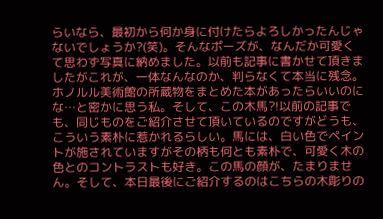らいなら、最初から何か身に付けたらよろしかったんじゃないでしょうか?(笑)。そんなポーズが、なんだか可愛くて思わず写真に納めました。以前も記事に書かせて頂きましたがこれが、一体なんなのか、判らなくて本当に残念。ホノルル美術館の所蔵物をまとめた本があったらいいのにな…と密かに思う私。そして、この木馬?!以前の記事でも、同じものをご紹介させて頂いているのですがどうも、こういう素朴に惹かれるらしい。馬には、白い色でペイントが施されていますがその柄も何とも素朴で、可愛く木の色とのコントラストも好き。この馬の顔が、たまりません。そして、本日最後にご紹介するのはこちらの木彫りの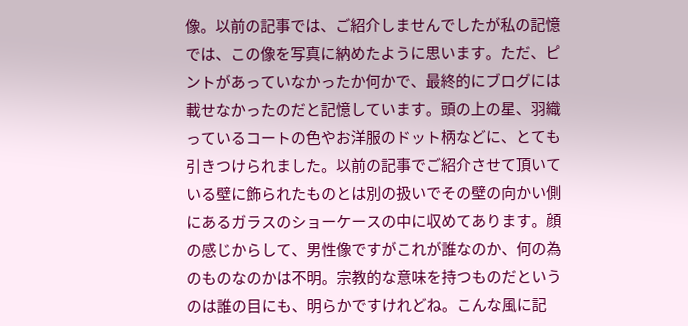像。以前の記事では、ご紹介しませんでしたが私の記憶では、この像を写真に納めたように思います。ただ、ピントがあっていなかったか何かで、最終的にブログには載せなかったのだと記憶しています。頭の上の星、羽織っているコートの色やお洋服のドット柄などに、とても引きつけられました。以前の記事でご紹介させて頂いている壁に飾られたものとは別の扱いでその壁の向かい側にあるガラスのショーケースの中に収めてあります。顔の感じからして、男性像ですがこれが誰なのか、何の為のものなのかは不明。宗教的な意味を持つものだというのは誰の目にも、明らかですけれどね。こんな風に記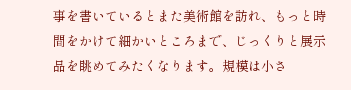事を書いているとまた美術館を訪れ、もっと時間をかけて細かいところまで、じっくりと展示品を眺めてみたくなります。規模は小さ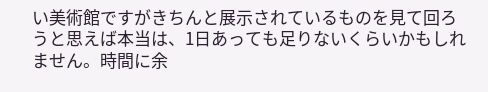い美術館ですがきちんと展示されているものを見て回ろうと思えば本当は、1日あっても足りないくらいかもしれません。時間に余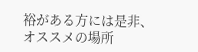裕がある方には是非、オススメの場所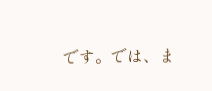です。では、ま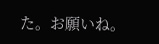た。お願いね。